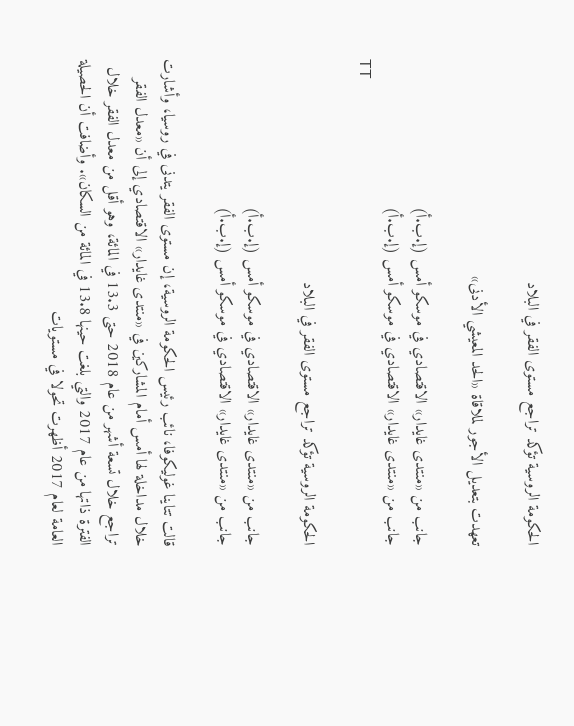الحكومة الروسية تؤكد تراجع مستوى الفقر في البلاد

تعهدت بتعديل الأجور لملاقاة «الحد المعيشي الأدنى»

جانب من «منتدى غايدار» الاقتصادي في موسكو أمس (إ.ب.أ)
جانب من «منتدى غايدار» الاقتصادي في موسكو أمس (إ.ب.أ)
TT

الحكومة الروسية تؤكد تراجع مستوى الفقر في البلاد

جانب من «منتدى غايدار» الاقتصادي في موسكو أمس (إ.ب.أ)
جانب من «منتدى غايدار» الاقتصادي في موسكو أمس (إ.ب.أ)

قالت تتاينا غوليكوفا، نائب رئيس الحكومة الروسية، إن مستوى الفقر يتدنى في روسيا، وأشارت خلال مداخلة لها أمس أمام المشاركين في «منتدى غايدار» الاقتصادي إلى أن «معدل الفقر تراجع خلال تسعة أشهر من عام 2018 حتى 13.3 في المائة، وهو أقل من معدل الفقر خلال الفترة ذاتها من عام 2017 والتي بلغت حينها 13.8 في المائة من السكان». وأضافت أن الحصيلة العامة لعام 2017 أظهرت تحولا في مستويات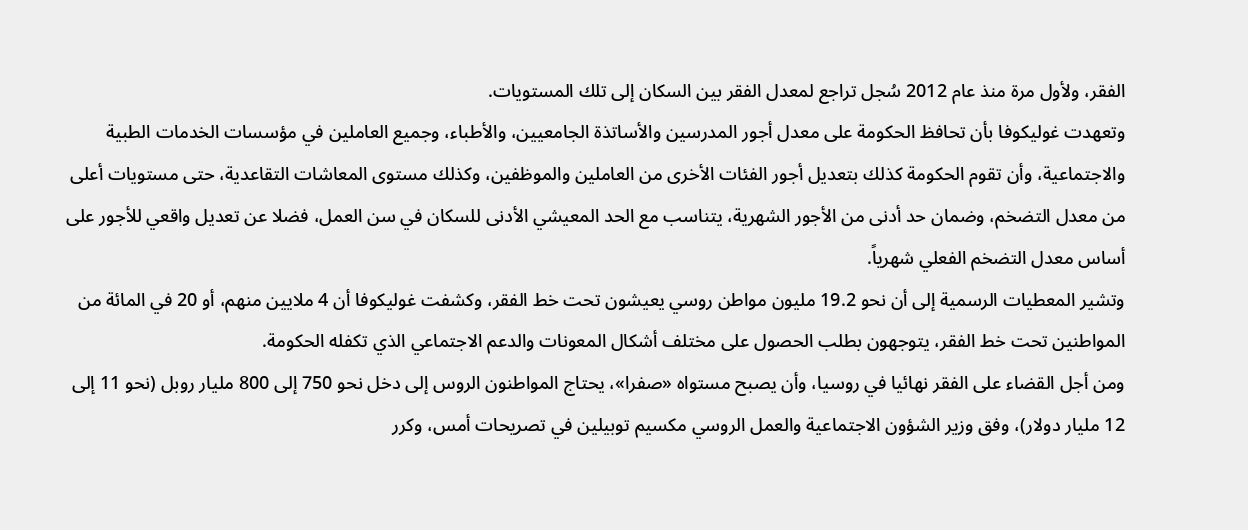الفقر، ولأول مرة منذ عام 2012 سُجل تراجع لمعدل الفقر بين السكان إلى تلك المستويات.
وتعهدت غوليكوفا بأن تحافظ الحكومة على معدل أجور المدرسين والأساتذة الجامعيين، والأطباء، وجميع العاملين في مؤسسات الخدمات الطبية والاجتماعية، وأن تقوم الحكومة كذلك بتعديل أجور الفئات الأخرى من العاملين والموظفين، وكذلك مستوى المعاشات التقاعدية، حتى مستويات أعلى من معدل التضخم، وضمان حد أدنى من الأجور الشهرية، يتناسب مع الحد المعيشي الأدنى للسكان في سن العمل، فضلا عن تعديل واقعي للأجور على أساس معدل التضخم الفعلي شهرياً.
وتشير المعطيات الرسمية إلى أن نحو 19.2 مليون مواطن روسي يعيشون تحت خط الفقر، وكشفت غوليكوفا أن 4 ملايين منهم، أو 20 في المائة من المواطنين تحت خط الفقر، يتوجهون بطلب الحصول على مختلف أشكال المعونات والدعم الاجتماعي الذي تكفله الحكومة.
ومن أجل القضاء على الفقر نهائيا في روسيا، وأن يصبح مستواه «صفرا»، يحتاج المواطنون الروس إلى دخل نحو 750 إلى 800 مليار روبل (نحو 11 إلى 12 مليار دولار)، وفق وزير الشؤون الاجتماعية والعمل الروسي مكسيم توبيلين في تصريحات أمس، وكرر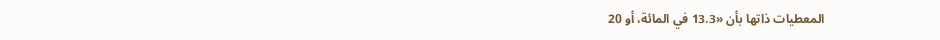المعطيات ذاتها بأن «13.3 في المائة، أو 20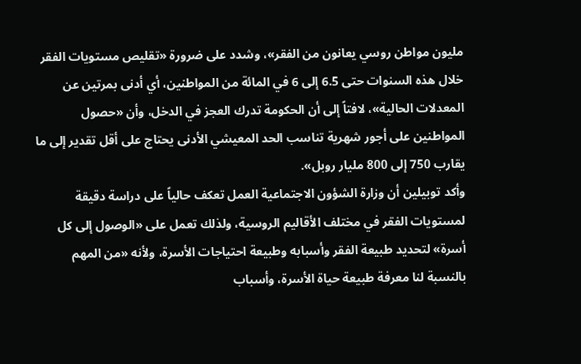مليون مواطن روسي يعانون من الفقر»، وشدد على ضرورة «تقليص مستويات الفقر خلال هذه السنوات حتى 6.5 إلى 6 في المائة من المواطنين، أي أدنى بمرتين عن المعدلات الحالية»، لافتاً إلى أن الحكومة تدرك العجز في الدخل، وأن «حصول المواطنين على أجور شهرية تناسب الحد المعيشي الأدنى يحتاج على أقل تقدير إلى ما يقارب 750 إلى 800 مليار روبل».
وأكد توبيلين أن وزارة الشؤون الاجتماعية العمل تعكف حالياً على دراسة دقيقة لمستويات الفقر في مختلف الأقاليم الروسية، ولذلك تعمل على «الوصول إلى كل أسرة» لتحديد طبيعة الفقر وأسبابه وطبيعة احتياجات الأسرة، ولأنه «من المهم بالنسبة لنا معرفة طبيعة حياة الأسرة، وأسباب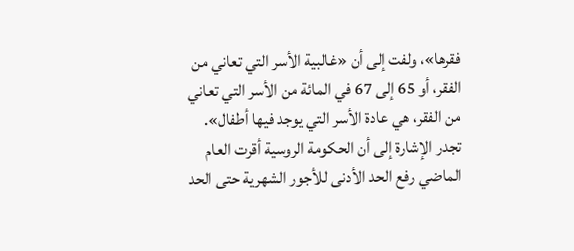فقرها»، ولفت إلى أن «غالبية الأسر التي تعاني من الفقر، أو 65 إلى 67 في المائة من الأسر التي تعاني من الفقر، هي عادة الأسر التي يوجد فيها أطفال».
تجدر الإشارة إلى أن الحكومة الروسية أقرت العام الماضي رفع الحد الأدنى للأجور الشهرية حتى الحد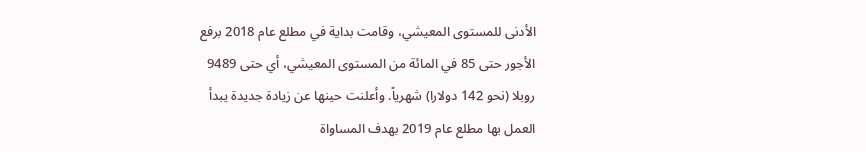الأدنى للمستوى المعيشي، وقامت بداية في مطلع عام 2018 برفع الأجور حتى 85 في المائة من المستوى المعيشي، أي حتى 9489 روبلا (نحو 142 دولارا) شهرياً. وأعلنت حينها عن زيادة جديدة يبدأ العمل بها مطلع عام 2019 بهدف المساواة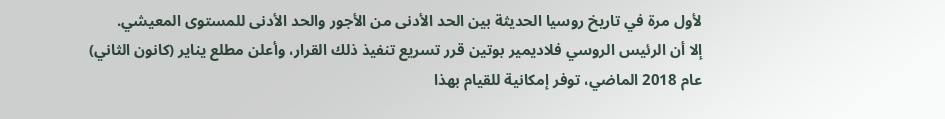لأول مرة في تاريخ روسيا الحديثة بين الحد الأدنى من الأجور والحد الأدنى للمستوى المعيشي.
إلا أن الرئيس الروسي فلاديمير بوتين قرر تسريع تنفيذ ذلك القرار، وأعلن مطلع يناير (كانون الثاني) عام 2018 الماضي، توفر إمكانية للقيام بهذا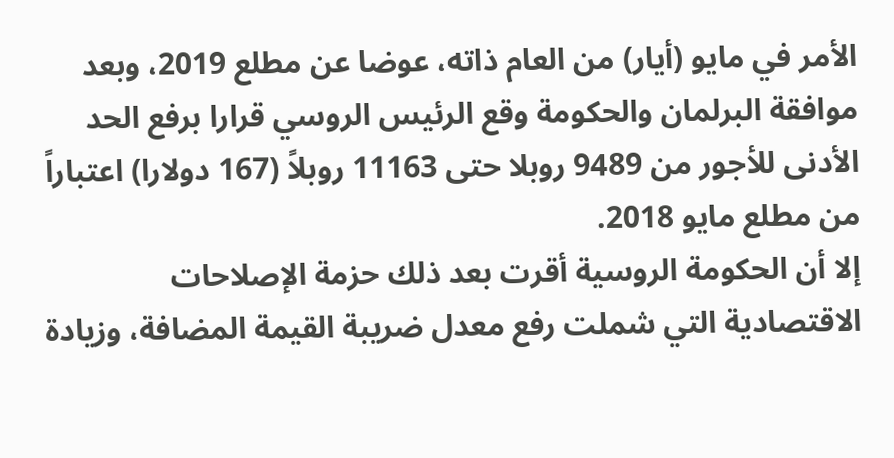الأمر في مايو (أيار) من العام ذاته، عوضا عن مطلع 2019، وبعد موافقة البرلمان والحكومة وقع الرئيس الروسي قرارا برفع الحد الأدنى للأجور من 9489 روبلا حتى 11163 روبلاً (167 دولارا) اعتباراً من مطلع مايو 2018.
إلا أن الحكومة الروسية أقرت بعد ذلك حزمة الإصلاحات الاقتصادية التي شملت رفع معدل ضريبة القيمة المضافة، وزيادة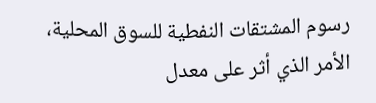رسوم المشتقات النفطية للسوق المحلية، الأمر الذي أثر على معدل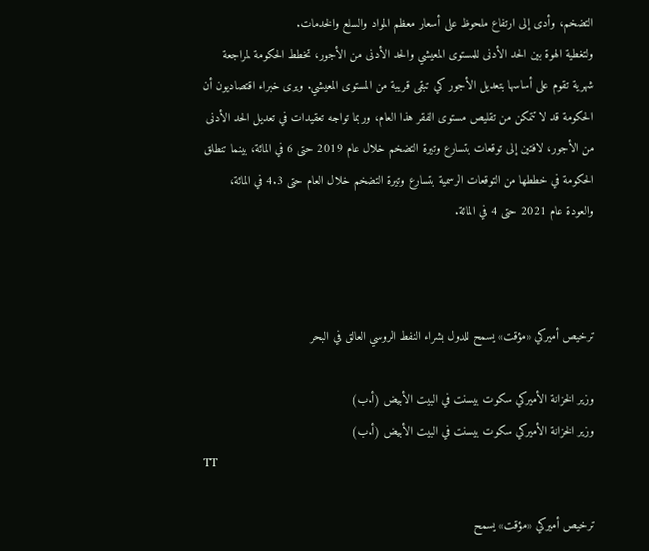التضخم، وأدى إلى ارتفاع ملحوظ على أسعار معظم المواد والسلع والخدمات.
ولتغطية الهوة بين الحد الأدنى للمستوى المعيشي والحد الأدنى من الأجور، تخطط الحكومة لمراجعة شهرية تقوم على أساسها بتعديل الأجور كي تبقى قريبة من المستوى المعيشي. ويرى خبراء اقتصاديون أن الحكومة قد لا تتمكن من تقليص مستوى الفقر هذا العام، وربما تواجه تعقيدات في تعديل الحد الأدنى من الأجور، لافتين إلى توقعات بتسارع وتيرة التضخم خلال عام 2019 حتى 6 في المائة، بينما تنطلق الحكومة في خططها من التوقعات الرسمية بتسارع وتيرة التضخم خلال العام حتى 4.3 في المائة، والعودة عام 2021 حتى 4 في المائة.



ترخيص أميركي «مؤقت» يسمح للدول بشراء النفط الروسي العالق في البحر

وزير الخزانة الأميركي سكوت بيسنت في البيت الأبيض (أ.ب)
وزير الخزانة الأميركي سكوت بيسنت في البيت الأبيض (أ.ب)
TT

ترخيص أميركي «مؤقت» يسمح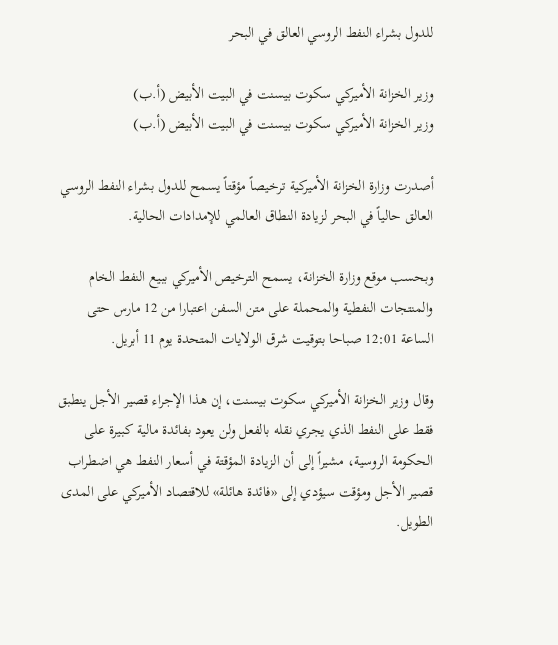للدول بشراء النفط الروسي العالق في البحر

وزير الخزانة الأميركي سكوت بيسنت في البيت الأبيض (أ.ب)
وزير الخزانة الأميركي سكوت بيسنت في البيت الأبيض (أ.ب)

أصدرت وزارة الخزانة الأميركية ترخيصاً مؤقتاً يسمح للدول بشراء النفط الروسي العالق حالياً في البحر لزيادة النطاق العالمي للإمدادات الحالية.

وبحسب موقع ‌وزارة الخزانة، يسمح الترخيص ‌الأميركي ببيع ‌النفط الخام والمنتجات النفطية والمحملة على متن السفن اعتبارا من 12 مارس ‌حتى الساعة ‌12:01 صباحا ‌بتوقيت شرق الولايات المتحدة يوم 11 أبريل.

وقال وزير الخزانة الأميركي سكوت بيسنت، إن هذا الإجراء قصير الأجل ينطبق فقط على النفط الذي يجري نقله بالفعل ولن يعود بفائدة مالية كبيرة على الحكومة الروسية، مشيراً إلى أن الزيادة المؤقتة في أسعار النفط هي اضطراب قصير الأجل ومؤقت سيؤدي إلى «فائدة هائلة» للاقتصاد الأميركي على المدى الطويل.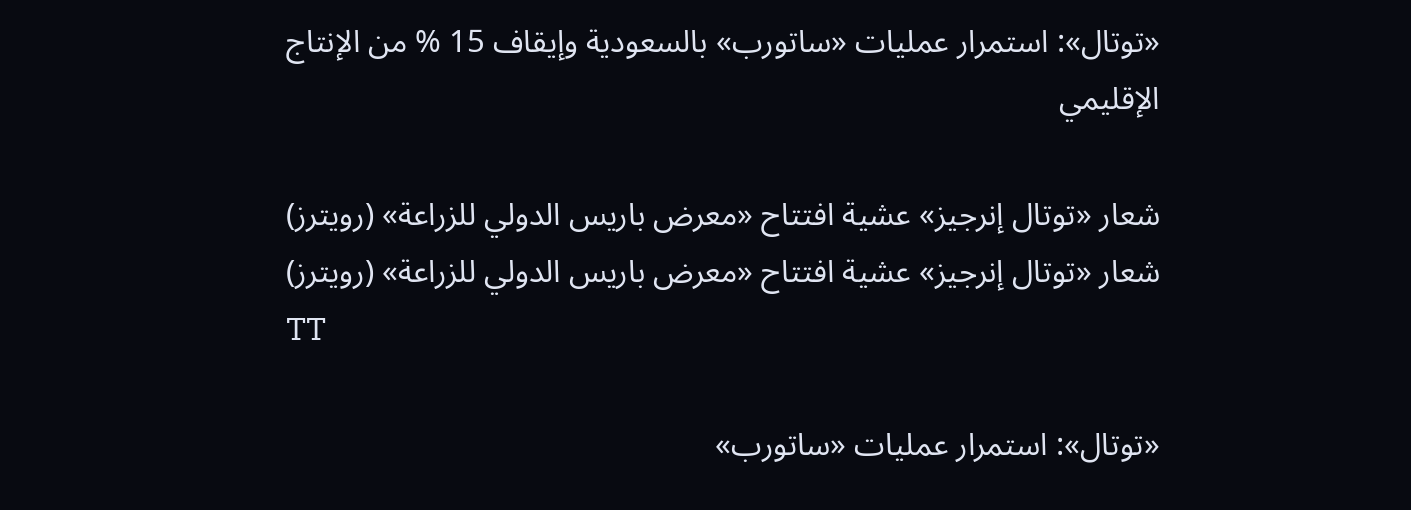«توتال»: استمرار عمليات «ساتورب» بالسعودية وإيقاف 15 % من الإنتاج الإقليمي

شعار «توتال إنرجيز» عشية افتتاح «معرض باريس الدولي للزراعة» (رويترز)
شعار «توتال إنرجيز» عشية افتتاح «معرض باريس الدولي للزراعة» (رويترز)
TT

«توتال»: استمرار عمليات «ساتورب»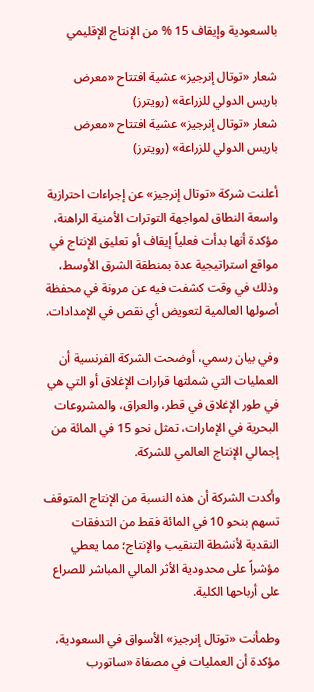بالسعودية وإيقاف 15 % من الإنتاج الإقليمي

شعار «توتال إنرجيز» عشية افتتاح «معرض باريس الدولي للزراعة» (رويترز)
شعار «توتال إنرجيز» عشية افتتاح «معرض باريس الدولي للزراعة» (رويترز)

أعلنت شركة «توتال إنرجيز» عن إجراءات احترازية واسعة النطاق لمواجهة التوترات الأمنية الراهنة، مؤكدة أنها بدأت فعلياً إيقاف أو تعليق الإنتاج في مواقع استراتيجية عدة بمنطقة الشرق الأوسط، وذلك في وقت كشفت فيه عن مرونة في محفظة أصولها العالمية لتعويض أي نقص في الإمدادات.

وفي بيان رسمي، أوضحت الشركة الفرنسية أن العمليات التي شملتها قرارات الإغلاق أو التي هي في طور الإغلاق في قطر، والعراق، والمشروعات البحرية في الإمارات، تمثل نحو 15 في المائة من إجمالي الإنتاج العالمي للشركة.

وأكدت الشركة أن هذه النسبة من الإنتاج المتوقف تسهم بنحو 10 في المائة فقط من التدفقات النقدية لأنشطة التنقيب والإنتاج؛ مما يعطي مؤشراً على محدودية الأثر المالي المباشر للصراع على أرباحها الكلية.

وطمأنت «توتال إنرجيز» الأسواق في السعودية، مؤكدة أن العمليات في مصفاة «ساتورب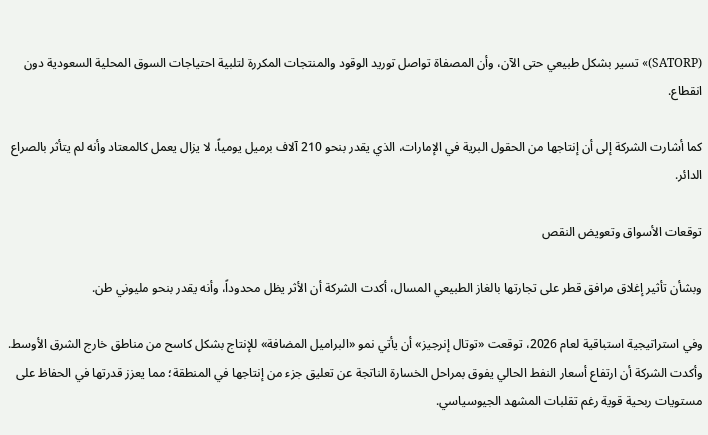(SATORP)» تسير بشكل طبيعي حتى الآن، وأن المصفاة تواصل توريد الوقود والمنتجات المكررة لتلبية احتياجات السوق المحلية السعودية دون انقطاع.

كما أشارت الشركة إلى أن إنتاجها من الحقول البرية في الإمارات، الذي يقدر بنحو 210 آلاف برميل يومياً، لا يزال يعمل كالمعتاد وأنه لم يتأثر بالصراع الدائر.

توقعات الأسواق وتعويض النقص

وبشأن تأثير إغلاق مرافق قطر على تجارتها بالغاز الطبيعي المسال، أكدت الشركة أن الأثر يظل محدوداً، وأنه يقدر بنحو مليوني طن.

وفي استراتيجية استباقية لعام 2026، توقعت «توتال إنرجيز» أن يأتي نمو «البراميل المضافة» للإنتاج بشكل كاسح من مناطق خارج الشرق الأوسط. وأكدت الشركة أن ارتفاع أسعار النفط الحالي يفوق بمراحل الخسارة الناتجة عن تعليق جزء من إنتاجها في المنطقة؛ مما يعزز قدرتها في الحفاظ على مستويات ربحية قوية رغم تقلبات المشهد الجيوسياسي.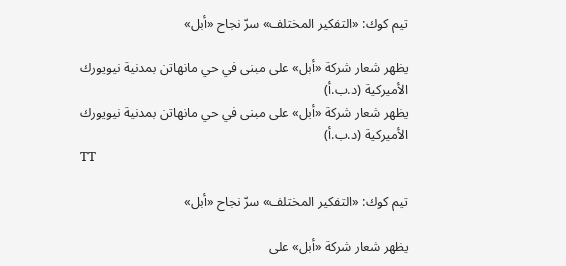تيم كوك: «التفكير المختلف» سرّ نجاح «أبل»

يظهر شعار شركة «أبل» على مبنى في حي مانهاتن بمدنية نيويورك الأميركية (د.ب.أ)
يظهر شعار شركة «أبل» على مبنى في حي مانهاتن بمدنية نيويورك الأميركية (د.ب.أ)
TT

تيم كوك: «التفكير المختلف» سرّ نجاح «أبل»

يظهر شعار شركة «أبل» على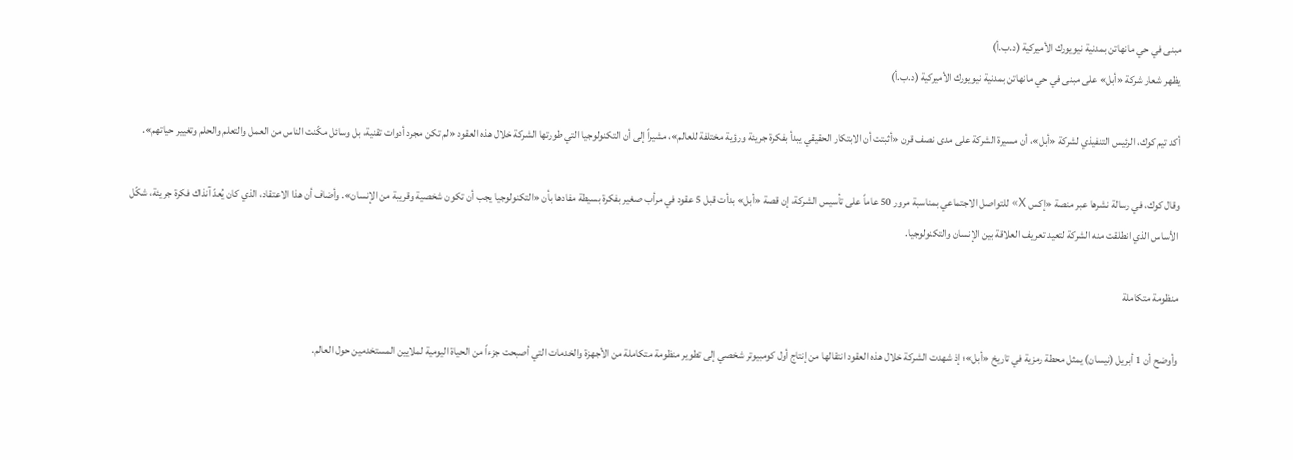مبنى في حي مانهاتن بمدنية نيويورك الأميركية (د.ب.أ)
يظهر شعار شركة «أبل» على مبنى في حي مانهاتن بمدنية نيويورك الأميركية (د.ب.أ)

أكد تيم كوك، الرئيس التنفيذي لشركة «أبل»، أن مسيرة الشركة على مدى نصف قرن «أثبتت أن الابتكار الحقيقي يبدأ بفكرة جريئة ورؤية مختلفة للعالم»، مشيراً إلى أن التكنولوجيا التي طورتها الشركة خلال هذه العقود «لم تكن مجرد أدوات تقنية، بل وسائل مكّنت الناس من العمل والتعلم والحلم وتغيير حياتهم».

وقال كوك، في رسالة نشرها عبر منصة «إكس X» للتواصل الاجتماعي بمناسبة مرور 50 عاماً على تأسيس الشركة، إن قصة «أبل» بدأت قبل 5 عقود في مرأب صغير بفكرة بسيطة مفادها بأن «التكنولوجيا يجب أن تكون شخصية وقريبة من الإنسان». وأضاف أن هذا الاعتقاد، الذي كان يُعدّ آنذاك فكرة جريئة، شكّل الأساس الذي انطلقت منه الشركة لتعيد تعريف العلاقة بين الإنسان والتكنولوجيا.

منظومة متكاملة

وأوضح أن 1 أبريل (نيسان) يمثل محطة رمزية في تاريخ «أبل»؛ إذ شهدت الشركة خلال هذه العقود انتقالها من إنتاج أول كومبيوتر شخصي إلى تطوير منظومة متكاملة من الأجهزة والخدمات التي أصبحت جزءاً من الحياة اليومية لملايين المستخدمين حول العالم.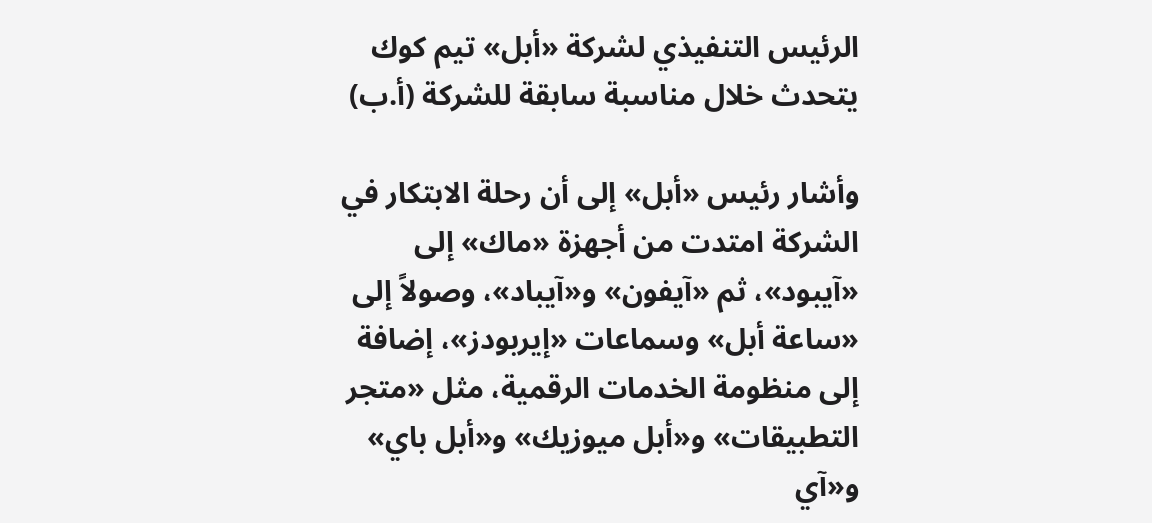الرئيس التنفيذي لشركة «أبل» تيم كوك يتحدث خلال مناسبة سابقة للشركة (أ.ب)

وأشار رئيس «أبل» إلى أن رحلة الابتكار في الشركة امتدت من أجهزة «ماك» إلى «آيبود»، ثم «آيفون» و«آيباد»، وصولاً إلى «ساعة أبل» وسماعات «إيربودز»، إضافة إلى منظومة الخدمات الرقمية، مثل «متجر التطبيقات» و«أبل ميوزيك» و«أبل باي» و«آي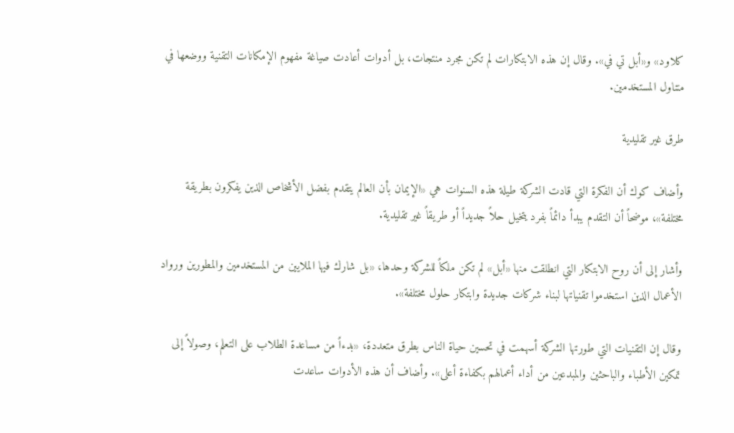كلاود» و«أبل تي في». وقال إن هذه الابتكارات لم تكن مجرد منتجات، بل أدوات أعادت صياغة مفهوم الإمكانات التقنية ووضعها في متناول المستخدمين.

طرق غير تقليدية

وأضاف كوك أن الفكرة التي قادت الشركة طيلة هذه السنوات هي «الإيمان بأن العالم يتقدم بفضل الأشخاص الذين يفكرون بطريقة مختلفة»، موضحاً أن التقدم يبدأ دائماً بفرد يتخيل حلاً جديداً أو طريقاً غير تقليدية.

وأشار إلى أن روح الابتكار التي انطلقت منها «أبل» لم تكن ملكاً للشركة وحدها، «بل شارك فيها الملايين من المستخدمين والمطورين ورواد الأعمال الذين استخدموا تقنياتها لبناء شركات جديدة وابتكار حلول مختلفة».

وقال إن التقنيات التي طورتها الشركة أسهمت في تحسين حياة الناس بطرق متعددة، «بدءاً من مساعدة الطلاب على التعلم، وصولاً إلى تمكين الأطباء والباحثين والمبدعين من أداء أعمالهم بكفاءة أعلى». وأضاف أن هذه الأدوات ساعدت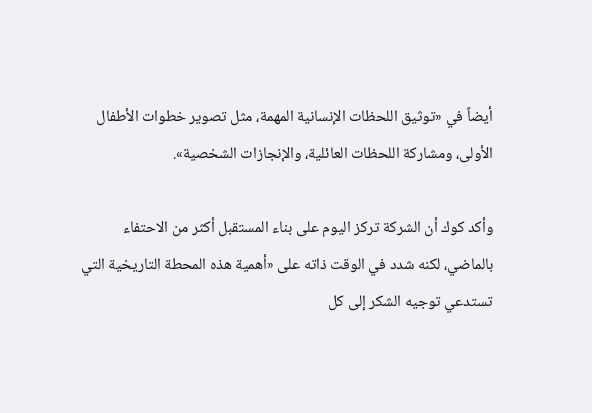أيضاً في «توثيق اللحظات الإنسانية المهمة، مثل تصوير خطوات الأطفال الأولى، ومشاركة اللحظات العائلية، والإنجازات الشخصية».

وأكد كوك أن الشركة تركز اليوم على بناء المستقبل أكثر من الاحتفاء بالماضي، لكنه شدد في الوقت ذاته على «أهمية هذه المحطة التاريخية التي تستدعي توجيه الشكر إلى كل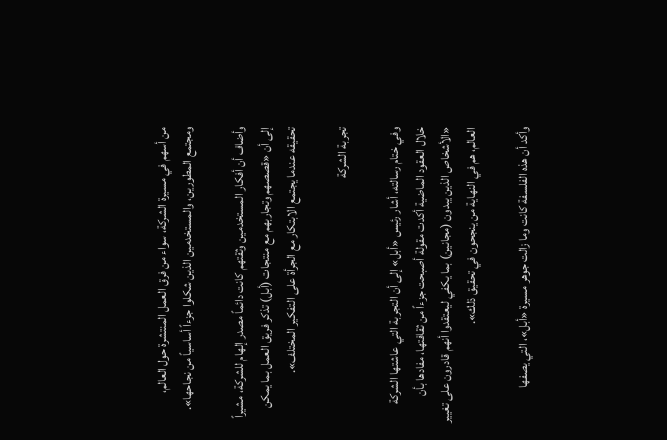من أسهم في مسيرة الشركة، سواء من فرق العمل المنتشرة حول العالم، ومجتمع المطورين، والمستخدمين الذين شكلوا جزءاً أساسياً من نجاحها».

وأضاف أن أفكار المستخدمين وثقتهم كانت دائماً مصدر إلهام للشركة، مشيراً إلى أن «قصصهم وتجاربهم مع منتجات (أبل) تذكر فريق العمل بما يمكن تحقيقه عندما يجتمع الابتكار مع الجرأة على التفكير المختلف».

تجربة الشركة

وفي ختام رسالته، أشار رئيس «أبل» إلى أن التجربة التي عاشتها الشركة خلال العقود الماضية أكدت مقولة أصبحت جزءاً من ثقافتها، مفادها بأن «الأشخاص الذين يبدون (مجانين) بما يكفي ليعتقدوا أنهم قادرون على تغيير العالم، هم في النهاية من ينجحون في تحقيق ذلك».

وأكد أن هذه الفلسفة كانت وما زالت جوهر مسيرة «أبل»، التي يصفها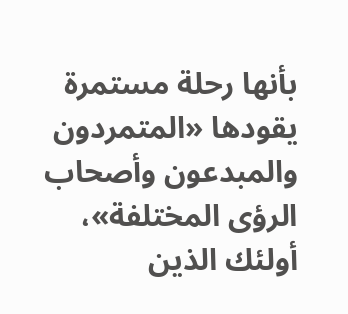بأنها رحلة مستمرة يقودها «المتمردون والمبدعون وأصحاب الرؤى المختلفة»، أولئك الذين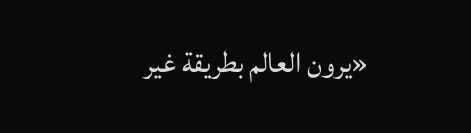«يرون العالم بطريقة غير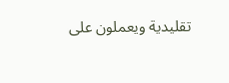تقليدية ويعملون على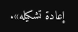إعادة تشكيله».